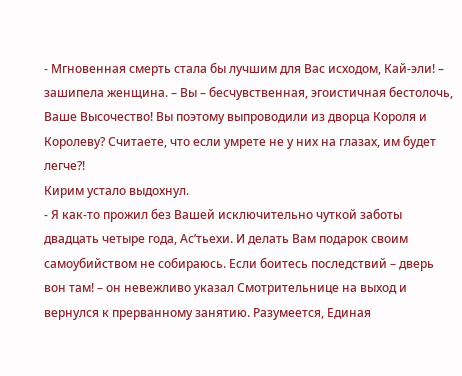- Мгновенная смерть стала бы лучшим для Вас исходом, Кай-эли! – зашипела женщина. – Вы – бесчувственная, эгоистичная бестолочь, Ваше Высочество! Вы поэтому выпроводили из дворца Короля и Королеву? Считаете, что если умрете не у них на глазах, им будет легче?!
Кирим устало выдохнул.
- Я как-то прожил без Вашей исключительно чуткой заботы двадцать четыре года, Ас’тьехи. И делать Вам подарок своим самоубийством не собираюсь. Если боитесь последствий – дверь вон там! – он невежливо указал Смотрительнице на выход и вернулся к прерванному занятию. Разумеется, Единая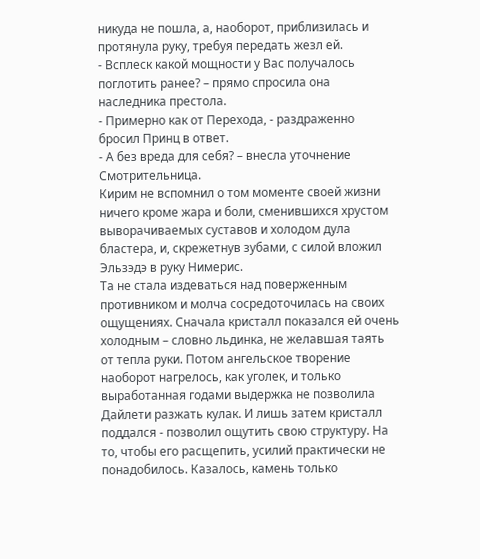никуда не пошла, а, наоборот, приблизилась и протянула руку, требуя передать жезл ей.
- Всплеск какой мощности у Вас получалось поглотить ранее? – прямо спросила она наследника престола.
- Примерно как от Перехода, - раздраженно бросил Принц в ответ.
- А без вреда для себя? – внесла уточнение Смотрительница.
Кирим не вспомнил о том моменте своей жизни ничего кроме жара и боли, сменившихся хрустом выворачиваемых суставов и холодом дула бластера, и, скрежетнув зубами, с силой вложил Эльзэдэ в руку Нимерис.
Та не стала издеваться над поверженным противником и молча сосредоточилась на своих ощущениях. Сначала кристалл показался ей очень холодным – словно льдинка, не желавшая таять от тепла руки. Потом ангельское творение наоборот нагрелось, как уголек, и только выработанная годами выдержка не позволила Дайлети разжать кулак. И лишь затем кристалл поддался - позволил ощутить свою структуру. На то, чтобы его расщепить, усилий практически не понадобилось. Казалось, камень только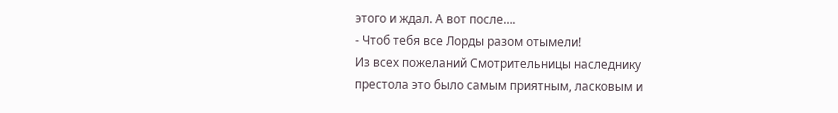этого и ждал. А вот после….
- Чтоб тебя все Лорды разом отымели!
Из всех пожеланий Смотрительницы наследнику престола это было самым приятным, ласковым и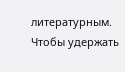литературным. Чтобы удержать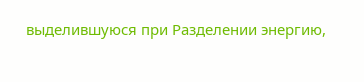выделившуюся при Разделении энергию,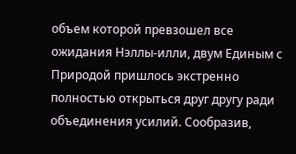объем которой превзошел все ожидания Нэллы-илли, двум Единым с Природой пришлось экстренно полностью открыться друг другу ради объединения усилий. Сообразив,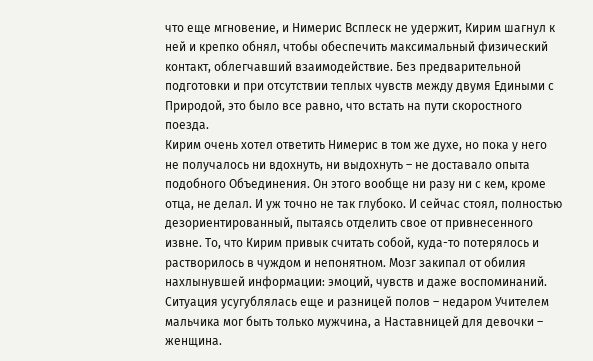что еще мгновение, и Нимерис Всплеск не удержит, Кирим шагнул к ней и крепко обнял, чтобы обеспечить максимальный физический контакт, облегчавший взаимодействие. Без предварительной подготовки и при отсутствии теплых чувств между двумя Едиными с Природой, это было все равно, что встать на пути скоростного поезда.
Кирим очень хотел ответить Нимерис в том же духе, но пока у него не получалось ни вдохнуть, ни выдохнуть – не доставало опыта подобного Объединения. Он этого вообще ни разу ни с кем, кроме отца, не делал. И уж точно не так глубоко. И сейчас стоял, полностью дезориентированный, пытаясь отделить свое от привнесенного извне. То, что Кирим привык считать собой, куда-то потерялось и растворилось в чуждом и непонятном. Мозг закипал от обилия нахлынувшей информации: эмоций, чувств и даже воспоминаний. Ситуация усугублялась еще и разницей полов – недаром Учителем мальчика мог быть только мужчина, а Наставницей для девочки – женщина.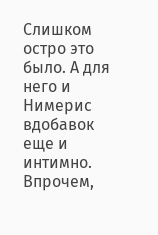Слишком остро это было. А для него и Нимерис вдобавок еще и интимно. Впрочем,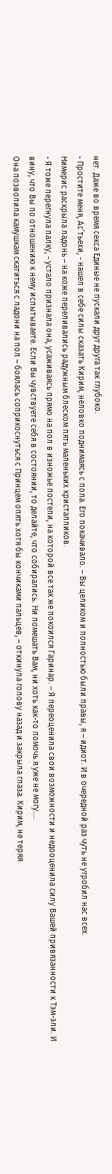нет. Даже во время секса Единые не пускали друг друга так глубоко.
- Простите меня, Ас’тьехи, - нашел в себе силы сказать Кирим, неловко поднимаясь с пола. Его покачивало. – Вы целиком и полностью были правы, я – идиот. И в очередной раз чуть не угробил нас всех.
Нимерис раскрыла ладонь – на коже переливались радужным блеском пять маленьких кристалликов.
- Я тоже перегнула палку, - устало признала она, усаживаясь прямо на пол в изножье постели, на которой все так же покоился Гаринар. – Я переоценила свои возможности и недооценила силу Вашей привязанности к Тэм-эли. И вину, что Вы по отношению к нему испытываете. Если Вы чувствуете себя в состоянии, то делайте, что собирались. Ни помешать Вам, ни хоть как-то помочь я уже не могу….
Она позволила камушкам скатиться с ладони на пол – боялась соприкоснуться с Принцем опять хотя бы кончиками пальцев, – откинула голову назад и закрыла глаза. Кирим, не теряя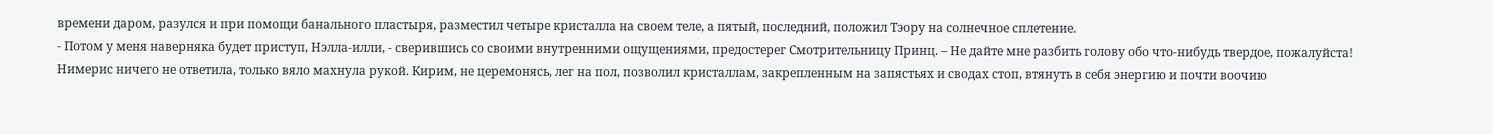времени даром, разулся и при помощи банального пластыря, разместил четыре кристалла на своем теле, а пятый, последний, положил Тэору на солнечное сплетение.
- Потом у меня наверняка будет приступ, Нэлла-илли, - сверившись со своими внутренними ощущениями, предостерег Смотрительницу Принц. – Не дайте мне разбить голову обо что-нибудь твердое, пожалуйста!
Нимерис ничего не ответила, только вяло махнула рукой. Кирим, не церемонясь, лег на пол, позволил кристаллам, закрепленным на запястьях и сводах стоп, втянуть в себя энергию и почти воочию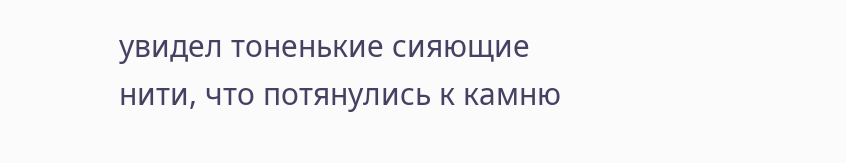увидел тоненькие сияющие нити, что потянулись к камню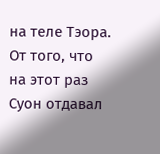на теле Тэора. От того, что на этот раз Суон отдавал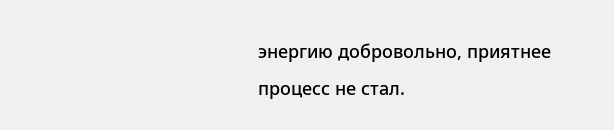энергию добровольно, приятнее процесс не стал.